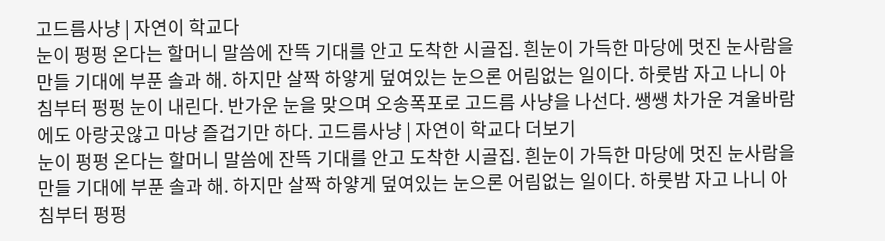고드름사냥 | 자연이 학교다
눈이 펑펑 온다는 할머니 말씀에 잔뜩 기대를 안고 도착한 시골집. 흰눈이 가득한 마당에 멋진 눈사람을 만들 기대에 부푼 솔과 해. 하지만 살짝 하얗게 덮여있는 눈으론 어림없는 일이다. 하룻밤 자고 나니 아침부터 펑펑 눈이 내린다. 반가운 눈을 맞으며 오송폭포로 고드름 사냥을 나선다. 쌩쌩 차가운 겨울바람에도 아랑곳않고 마냥 즐겁기만 하다. 고드름사냥 | 자연이 학교다 더보기
눈이 펑펑 온다는 할머니 말씀에 잔뜩 기대를 안고 도착한 시골집. 흰눈이 가득한 마당에 멋진 눈사람을 만들 기대에 부푼 솔과 해. 하지만 살짝 하얗게 덮여있는 눈으론 어림없는 일이다. 하룻밤 자고 나니 아침부터 펑펑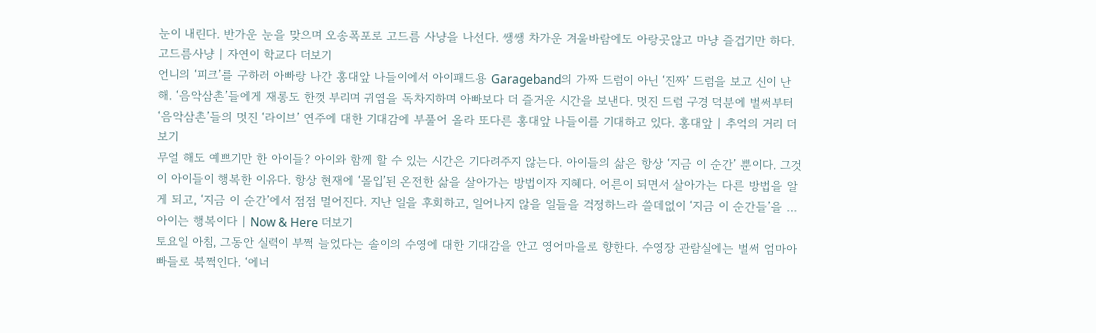눈이 내린다. 반가운 눈을 맞으며 오송폭포로 고드름 사냥을 나선다. 쌩쌩 차가운 겨울바람에도 아랑곳않고 마냥 즐겁기만 하다. 고드름사냥 | 자연이 학교다 더보기
언니의 ‘피크’를 구하러 아빠랑 나간 홍대앞 나들이에서 아이패드용 Garageband의 가짜 드럼이 아닌 ‘진짜’ 드럼을 보고 신이 난 해. ‘음악삼촌’들에게 재롱도 한껏 부리며 귀염을 독차지하며 아빠보다 더 즐거운 시간을 보낸다. 멋진 드럼 구경 덕분에 벌써부터 ‘음악삼촌’들의 멋진 ‘라이브’ 연주에 대한 기대감에 부풀어 올라 또다른 홍대앞 나들이를 기대하고 있다. 홍대앞 | 추억의 거리 더보기
무얼 해도 예쁘기만 한 아이들? 아이와 함께 할 수 있는 시간은 기다려주지 않는다. 아이들의 삶은 항상 ‘지금 이 순간’ 뿐이다. 그것이 아이들이 행복한 이유다. 항상 현재에 ‘몰입’된 온전한 삶을 살아가는 방법이자 지혜다. 어른이 되면서 살아가는 다른 방법을 알게 되고, ‘지금 이 순간’에서 점점 멀어진다. 지난 일을 후회하고, 일어나지 않을 일들을 걱정하느라 쓸데없이 ‘지금 이 순간들’을 … 아이는 행복이다 | Now & Here 더보기
토요일 아침, 그동안 실력이 부쩍 늘었다는 솔이의 수영에 대한 기대감을 안고 영어마을로 향한다. 수영장 관람실에는 벌써 엄마아빠들로 북쩍인다. ‘에너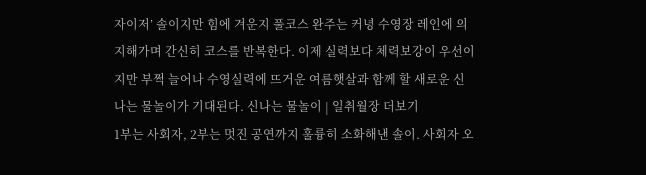자이저’ 솔이지만 힘에 겨운지 풀코스 완주는 커녕 수영장 레인에 의지해가며 간신히 코스를 반복한다. 이제 실력보다 체력보강이 우선이지만 부쩍 늘어나 수영실력에 뜨거운 여름햇살과 함께 할 새로운 신나는 물놀이가 기대된다. 신나는 물놀이 | 일취월장 더보기
1부는 사회자, 2부는 멋진 공연까지 훌륭히 소화해낸 솔이. 사회자 오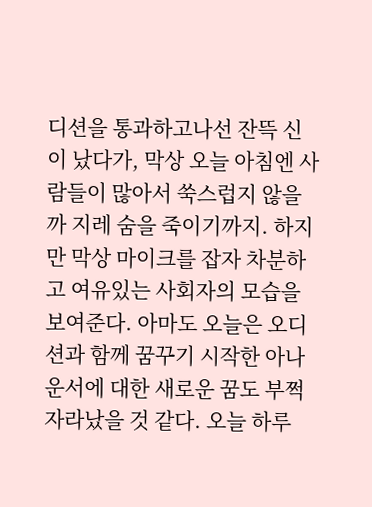디션을 통과하고나선 잔뜩 신이 났다가, 막상 오늘 아침엔 사람들이 많아서 쑥스럽지 않을까 지레 숨을 죽이기까지. 하지만 막상 마이크를 잡자 차분하고 여유있는 사회자의 모습을 보여준다. 아마도 오늘은 오디션과 함께 꿈꾸기 시작한 아나운서에 대한 새로운 꿈도 부쩍 자라났을 것 같다. 오늘 하루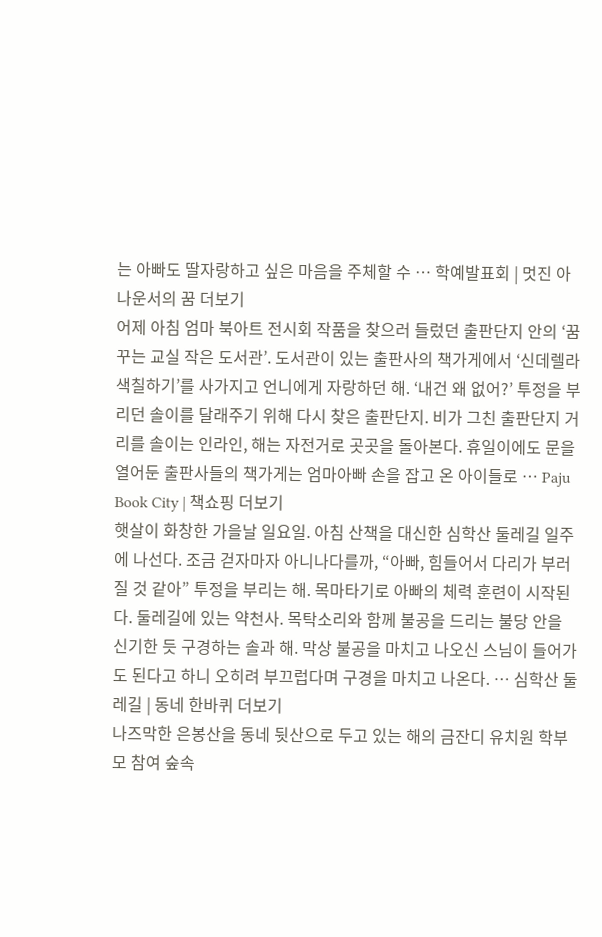는 아빠도 딸자랑하고 싶은 마음을 주체할 수 … 학예발표회 | 멋진 아나운서의 꿈 더보기
어제 아침 엄마 북아트 전시회 작품을 찾으러 들렀던 출판단지 안의 ‘꿈꾸는 교실 작은 도서관’. 도서관이 있는 출판사의 책가게에서 ‘신데렐라 색칠하기’를 사가지고 언니에게 자랑하던 해. ‘내건 왜 없어?’ 투정을 부리던 솔이를 달래주기 위해 다시 찾은 출판단지. 비가 그친 출판단지 거리를 솔이는 인라인, 해는 자전거로 곳곳을 돌아본다. 휴일이에도 문을 열어둔 출판사들의 책가게는 엄마아빠 손을 잡고 온 아이들로 … Paju Book City | 책쇼핑 더보기
햇살이 화창한 가을날 일요일. 아침 산책을 대신한 심학산 둘레길 일주에 나선다. 조금 걷자마자 아니나다를까, “아빠, 힘들어서 다리가 부러질 것 같아” 투정을 부리는 해. 목마타기로 아빠의 체력 훈련이 시작된다. 둘레길에 있는 약천사. 목탁소리와 함께 불공을 드리는 불당 안을 신기한 듯 구경하는 솔과 해. 막상 불공을 마치고 나오신 스님이 들어가도 된다고 하니 오히려 부끄럽다며 구경을 마치고 나온다. … 심학산 둘레길 | 동네 한바퀴 더보기
나즈막한 은봉산을 동네 뒷산으로 두고 있는 해의 금잔디 유치원 학부모 참여 숲속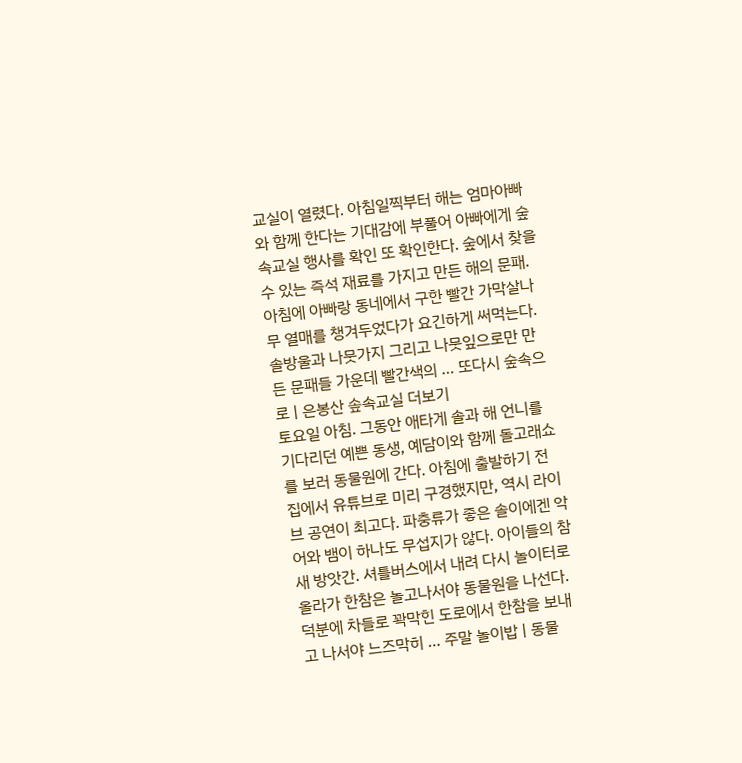교실이 열렸다. 아침일찍부터 해는 엄마아빠와 함께 한다는 기대감에 부풀어 아빠에게 숲속교실 행사를 확인 또 확인한다. 숲에서 찾을 수 있는 즉석 재료를 가지고 만든 해의 문패. 아침에 아빠랑 동네에서 구한 빨간 가막살나무 열매를 챙겨두었다가 요긴하게 써먹는다. 솔방울과 나뭇가지 그리고 나뭇잎으로만 만든 문패들 가운데 빨간색의 … 또다시 숲속으로 | 은봉산 솦속교실 더보기
토요일 아침. 그동안 애타게 솔과 해 언니를 기다리던 예쁜 동생, 예담이와 함께 돌고래쇼를 보러 동물원에 간다. 아침에 출발하기 전 집에서 유튜브로 미리 구경했지만, 역시 라이브 공연이 최고다. 파충류가 좋은 솔이에겐 악어와 뱀이 하나도 무섭지가 않다. 아이들의 참새 방앗간. 셔틀버스에서 내려 다시 놀이터로 올라가 한참은 놀고나서야 동물원을 나선다. 덕분에 차들로 꽉막힌 도로에서 한참을 보내고 나서야 느즈막히 … 주말 놀이밥 | 동물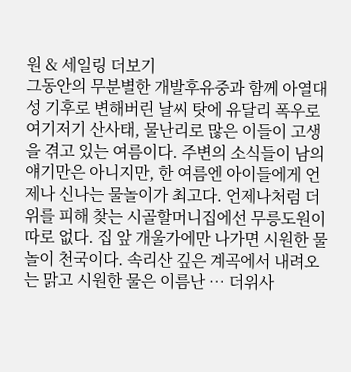원 & 세일링 더보기
그동안의 무분별한 개발후유중과 함께 아열대성 기후로 변해버린 날씨 탓에 유달리 폭우로 여기저기 산사태, 물난리로 많은 이들이 고생을 겪고 있는 여름이다. 주변의 소식들이 남의 얘기만은 아니지만, 한 여름엔 아이들에게 언제나 신나는 물놀이가 최고다. 언제나처럼 더위를 피해 찾는 시골할머니집에선 무릉도원이 따로 없다. 집 앞 개울가에만 나가면 시원한 물놀이 천국이다. 속리산 깊은 계곡에서 내려오는 맑고 시원한 물은 이름난 … 더위사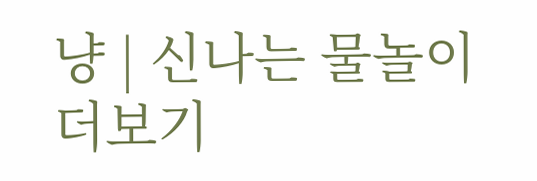냥 | 신나는 물놀이 더보기